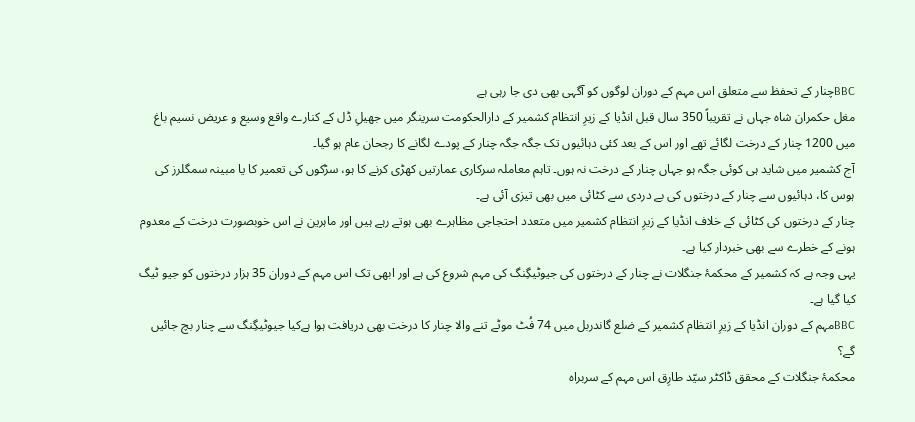BBCچنار کے تحفظ سے متعلق اس مہم کے دوران لوگوں کو آگہی بھی دی جا رہی ہے
مغل حکمران شاہ جہاں نے تقریباً 350 سال قبل انڈیا کے زیرِ انتظام کشمیر کے دارالحکومت سرینگر میں جھیلِ ڈل کے کنارے واقع وسیع و عریض نسیم باغ میں 1200 چنار کے درخت لگائے تھے اور اس کے بعد کئی دہائیوں تک جگہ جگہ چنار کے پودے لگانے کا رجحان عام ہو گیا۔
آج کشمیر میں شاید ہی کوئی جگہ ہو جہاں چنار کے درخت نہ ہوں۔ تاہم معاملہ سرکاری عمارتیں کھڑی کرنے کا ہو، سڑکوں کی تعمیر کا یا مبینہ سمگلرز کی ہوس کا، دہائیوں سے چنار کے درختوں کی بے دردی سے کٹائی میں بھی تیزی آئی ہے۔
چنار کے درختوں کی کٹائی کے خلاف انڈیا کے زیرِ انتظام کشمیر میں متعدد احتجاجی مظاہرے بھی ہوتے رہے ہیں اور ماہرین نے اس خوبصورت درخت کے معدوم ہونے کے خطرے سے بھی خبردار کیا ہے۔
یہی وجہ ہے کہ کشمیر کے محکمۂ جنگلات نے چنار کے درختوں کی جیوٹیگِنگ کی مہم شروع کی ہے اور ابھی تک اس مہم کے دوران 35 ہزار درختوں کو جیو ٹیگ کیا گیا ہے۔
BBCمہم کے دوران انڈیا کے زیرِ انتظام کشمیر کے ضلع گاندربل میں 74 فُٹ موٹے تنے والا چنار کا درخت بھی دریافت ہوا ہےکیا جیوٹیگِنگ سے چنار بچ جائیں گے؟
محکمۂ جنگلات کے محقق ڈاکٹر سیّد طارِق اس مہم کے سربراہ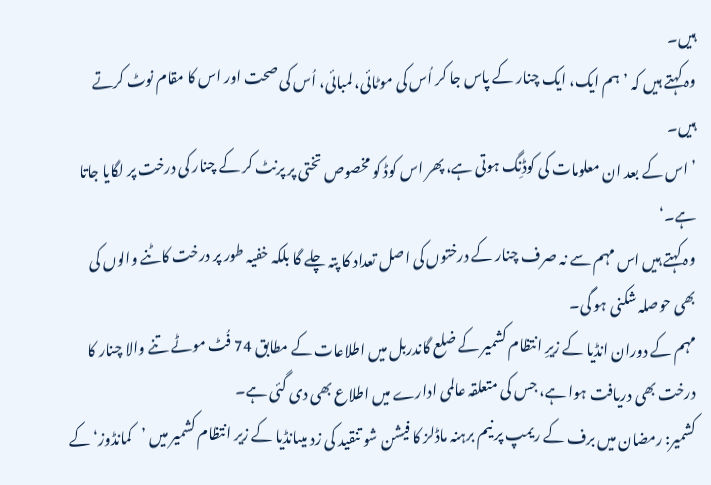ہیں۔
وہ کہتے ہیں کہ ’ہم ایک، ایک چنار کے پاس جا کر اُس کی موٹائی، لمبائی، اُس کی صحت اور اس کا مقام نوٹ کرتے ہیں۔
’اس کے بعد ان معلومات کی کوڈنِگ ہوتی ہے، پھر اس کوڈ کو مخصوص تختی پر پرنٹ کر کے چنار کی درخت پر لگایا جاتا ہے۔‘
وہ کہتے ہیں اس مہم سے نہ صرف چنار کے درختوں کی اصل تعداد کا پتہ چلے گا بلکہ خفیہ طور پر درخت کاٹنے والوں کی بھی حوصلہ شکنی ہو گی۔
مہم کے دوران انڈیا کے زیرِ انتظام کشمیر کے ضلع گاندربل میں اطلاعات کے مطابق 74 فُٹ موٹے تنے والا چنار کا درخت بھی دریافت ہوا ہے، جس کی متعلقہ عالمی ادارے میں اطلاع بھی دی گئی ہے۔
کشمیر: رمضان میں برف کے ریمپ پر نیم برہنہ ماڈلز کا فیشن شو تنقید کی زد میںانڈیا کے زیر انتظام کشمیر میں ’کمانڈوز‘ کے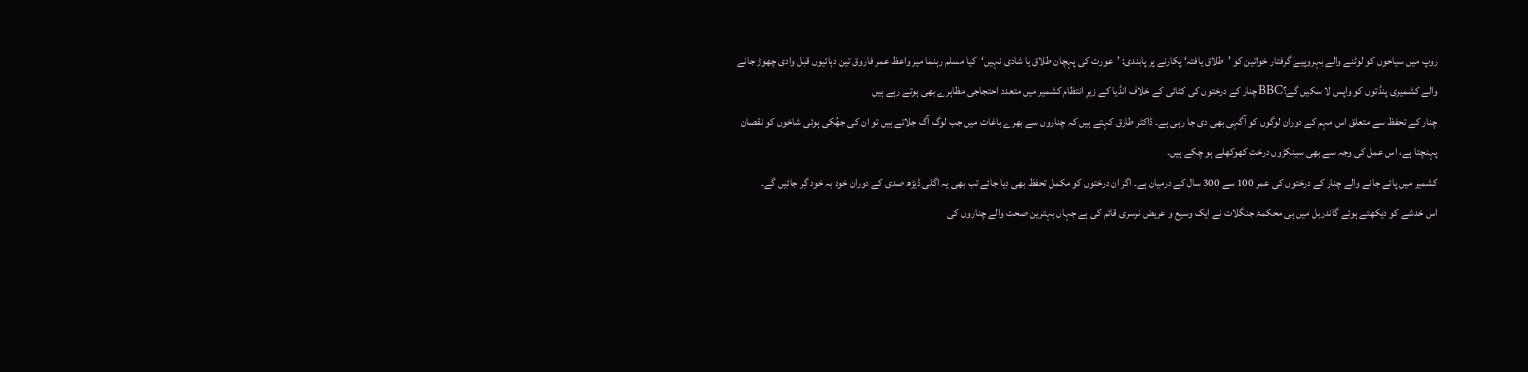روپ میں سیاحوں کو لوٹنے والے بہروپیے گرفتار خواتین کو ’طلاق یافتہ‘ پکارنے پر پابندی: ’عورت کی پہچان طلاق یا شادی نہیں‘کیا مسلم رہنما میر واعظ عمر فاروق تین دہائیوں قبل وادی چھوڑ جانے والے کشمیری پنڈتوں کو واپس لا سکیں گے؟BBCچنار کے درختوں کی کٹائی کے خلاف انڈیا کے زیرِ انتظام کشمیر میں متعدد احتجاجی مظاہرے بھی ہوتے رہے ہیں
چنار کے تحفظ سے متعلق اس مہم کے دوران لوگوں کو آگہی بھی دی جا رہی ہے۔ ڈاکٹر طارق کہتے ہیں کہ چناروں سے بھرے باغات میں جب لوگ آگ جلاتے ہیں تو ان کی جھُکی ہوئی شاخوں کو نقصان پہنچتا ہے، اس عمل کی وجہ سے بھی سینکڑوں درخت کھوکھلے ہو چکے ہیں۔
کشمیر میں پائے جانے والے چنار کے درختوں کی عمر 100 سے 300 سال کے درمیان ہے۔ اگر ان درختوں کو مکمل تحفظ بھی دیا جائے تب بھی یہ اگلی ڈیڑھ صدی کے دوران خود بہ خود گِر جائیں گے۔
اس خدشے کو دیکھتے ہوئے گاندربل میں ہی محکمۂ جنگلات نے ایک وسیع و عریض نرسری قائم کی ہے جہاں بہترین صحت والے چناروں کی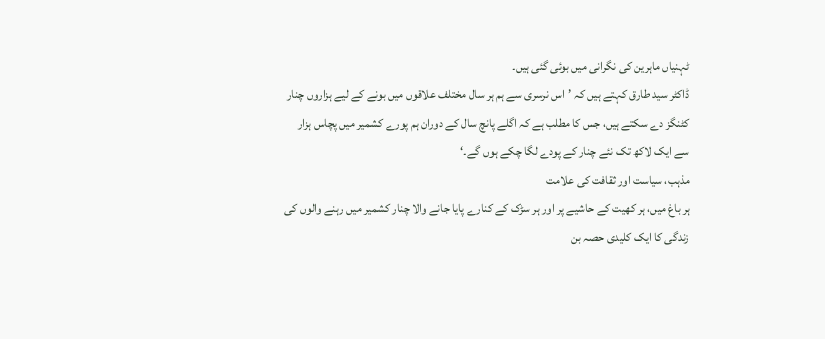ٹہنیاں ماہرین کی نگرانی میں بوئی گئی ہیں۔
ڈاکٹر سید طارق کہتے ہیں کہ ’اس نرسری سے ہم ہر سال مختلف علاقوں میں بونے کے لیے ہزاروں چنار کٹنگز دے سکتے ہیں، جس کا مطلب ہے کہ اگلے پانچ سال کے دوران ہم پورے کشمیر میں پچاس ہزار سے ایک لاکھ تک نئے چنار کے پودے لگا چکے ہوں گے۔‘
مذہب، سیاست اور ثقافت کی علامت
ہر باغ میں، ہر کھیت کے حاشیے پر اور ہر سڑک کے کنارے پایا جانے والا چنار کشمیر میں رہنے والوں کی زندگی کا ایک کلیدی حصہ بن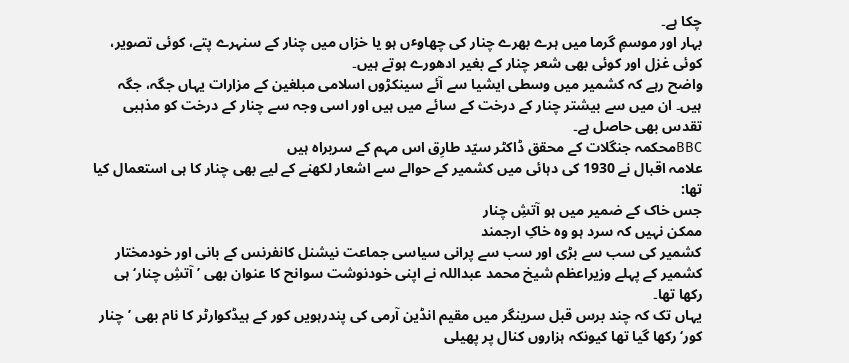چکا ہے۔
بہار اور موسمِ گرما میں ہرے بھرے چنار کی چھاوٴں ہو یا خزاں میں چنار کے سنہرے پتے، کوئی تصویر، کوئی غزل اور کوئی بھی شعر چنار کے بغیر ادھورے ہوتے ہیں۔
واضح رہے کہ کشمیر میں وسطی ایشیا سے آئے سینکڑوں اسلامی مبلغین کے مزارات یہاں جگہ، جگہ ہیں۔ ان میں سے بیشتر چنار کے درخت کے سائے میں ہیں اور اسی وجہ سے چنار کے درخت کو مذہبی تقدس بھی حاصل ہے۔
BBCمحکمہ جنگلات کے محقق ڈاکٹر سیّد طارِق اس مہم کے سربراہ ہیں
علامہ اقبال نے 1930 کی دہائی میں کشمیر کے حوالے سے اشعار لکھنے کے لیے بھی چنار کا ہی استعمال کیا تھا:
جس خاک کے ضمیر میں ہو آتشِ چنار
ممکن نہیں کہ سرد ہو وہ خاکِ ارجمند
کشمیر کی سب سے بڑی اور سب سے پرانی سیاسی جماعت نیشنل کانفرنس کے بانی اور خودمختار کشمیر کے پہلے وزیراعظم شیخ محمد عبداللہ نے اپنی خودنوشت سوانح کا عنوان بھی ’آتشِ چنار‘ ہی رکھا تھا۔
یہاں تک کہ چند برس قبل سرینگر میں مقیم انڈین آرمی کی پندرہویں کور کے ہیڈکوارٹر کا نام بھی ’چنار کور‘ رکھا گیا تھا کیونکہ ہزاروں کنال پر پھیلی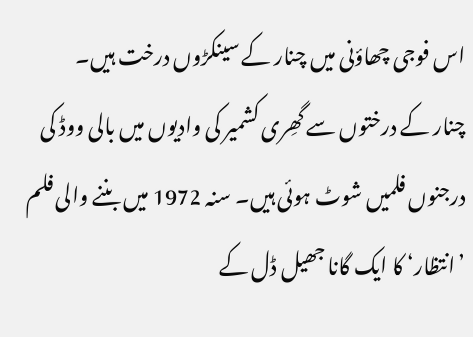اس فوجی چھاؤنی میں چنار کے سینکڑوں درخت ہیں۔
چنار کے درختوں سے گھِری کشمیر کی وادیوں میں بالی ووڈ کی درجنوں فلمیں شوٹ ہوئی ہیں۔ سنہ 1972 میں بننے والی فلم ’انتظار‘ کا ایک گانا جھیل ڈل کے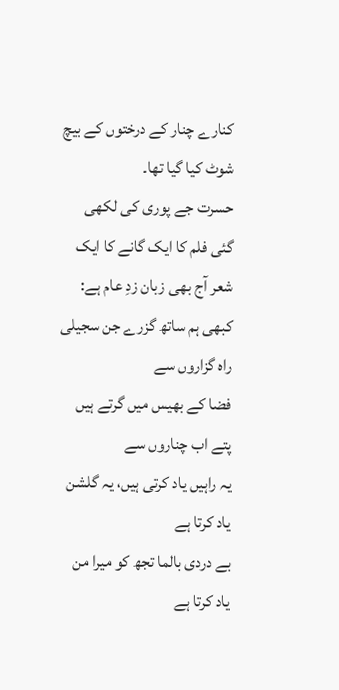کنارے چنار کے درختوں کے بیچ شوٹ کیا گیا تھا۔
حسرت جے پوری کی لکھی گئی فلم کا ایک گانے کا ایک شعر آج بھی زبان زدِ عام ہے:
کبھی ہم ساتھ گزرے جن سجیلی راہ گزاروں سے
فضا کے بھیس میں گرتے ہیں پتے اب چناروں سے
یہ راہیں یاد کرتی ہیں، یہ گلشن یاد کرتا ہے
بے دردی بالما تجھ کو میرا من یاد کرتا ہے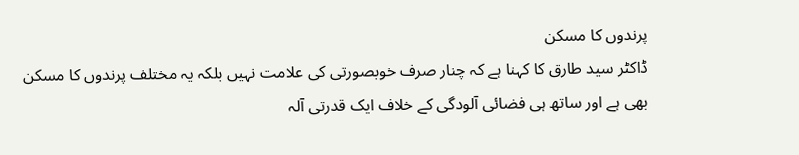پرندوں کا مسکن
ڈاکٹر سید طارق کا کہنا ہے کہ چنار صرف خوبصورتی کی علامت نہیں بلکہ یہ مختلف پرندوں کا مسکن بھی ہے اور ساتھ ہی فضائی آلودگی کے خلاف ایک قدرتی آلہ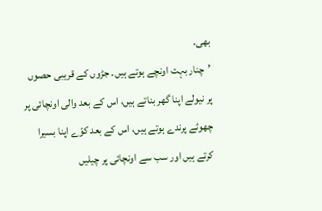بھی۔
’چنار بہت اونچے ہوتے ہیں۔ جڑوں کے قریبی حصوں پر نیولے اپنا گھر بناتے ہیں، اس کے بعد والی اونچائی پر چھوٹے پرندے ہوتے ہیں، اس کے بعد کوّے اپنا بسیرا کرتے ہیں اور سب سے اونچائی پر چیلیں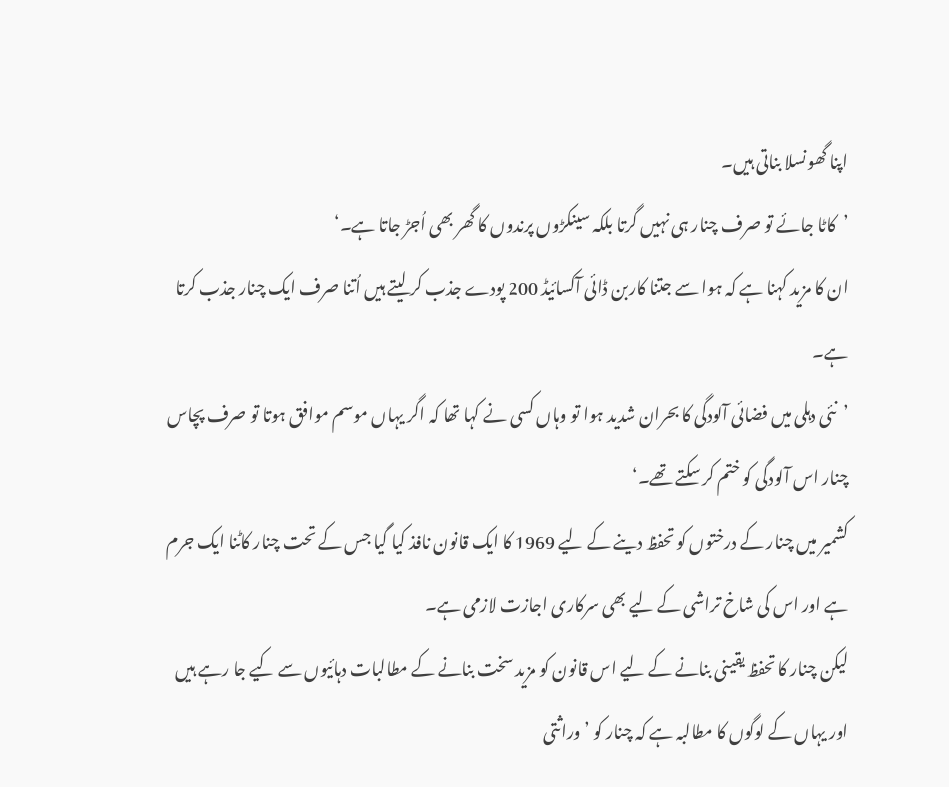اپنا گھونسلا بناتی ہیں۔
’کاٹا جائے تو صرف چنار ہی نہیں گرتا بلکہ سینکڑوں پرندوں کا گھر بھی اُجڑ جاتا ہے۔‘
ان کا مزید کہنا ہے کہ ہوا سے جتنا کاربن ڈائی آکسائیڈ 200 پودے جذب کر لیتے ہیں اُتنا صرف ایک چنار جذب کرتا ہے۔
’نئی دہلی میں فضائی آلودگی کا بحران شدید ہوا تو وہاں کسی نے کہا تھا کہ اگر یہاں موسم موافق ہوتا تو صرف پچاس چنار اس آلودگی کو ختم کر سکتے تھے۔‘
کشمیر میں چنار کے درختوں کو تحفظ دینے کے لیے 1969 کا ایک قانون نافذ کیا گیا جس کے تحت چنار کاٹنا ایک جرم ہے اور اس کی شاخ تراشی کے لیے بھی سرکاری اجازت لازمی ہے۔
لیکن چنار کا تحفظ یقینی بنانے کے لیے اس قانون کو مزید سخت بنانے کے مطالبات دہائیوں سے کیے جا رہے ہیں اور یہاں کے لوگوں کا مطالبہ ہے کہ چنار کو ’وراثتی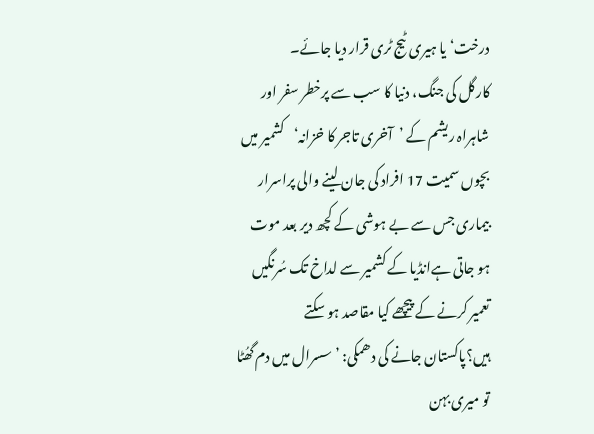درخت‘ یا ہیری ٹیج ٹری قرار دیا جائے۔
کارگل کی جنگ، دنیا کا سب سے پرخطر سفر اور شاہراہ ریشم کے ’آخری تاجر کا خزانہ‘کشمیر میں بچوں سمیت 17 افراد کی جان لینے والی پراسرار بیماری جس سے بے ہوشی کے کچھ دیر بعد موت ہو جاتی ہےانڈیا کے کشمیر سے لداخ تک سُرنگیں تعمیر کرنے کے پیچھے کیا مقاصد ہو سکتے ہیں؟پاکستان جانے کی دھمکی: ’سسرال میں دم گھُٹا تو میری بہن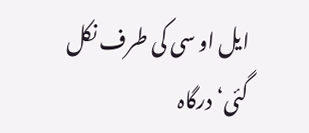ایل او سی کی طرف نکل گئی‘درگاہ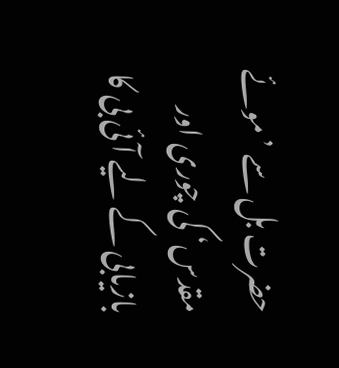حضرت بل سے ’موئے مقدس‘ کی چوری اور بازیابی کے لیے آئی بی کا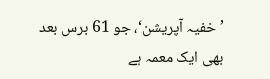’خفیہ آپریشن‘، جو 61 برس بعد بھی ایک معمہ ہے